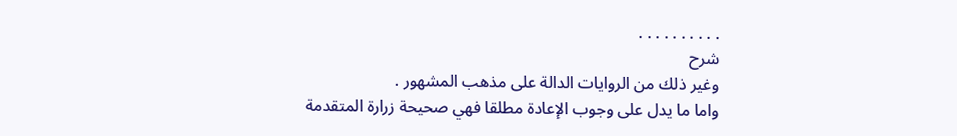. . . . . . . . . .
شرح
وغير ذلك من الروايات الدالة على مذهب المشهور .
واما ما يدل على وجوب الإعادة مطلقا فهي صحيحة زرارة المتقدمة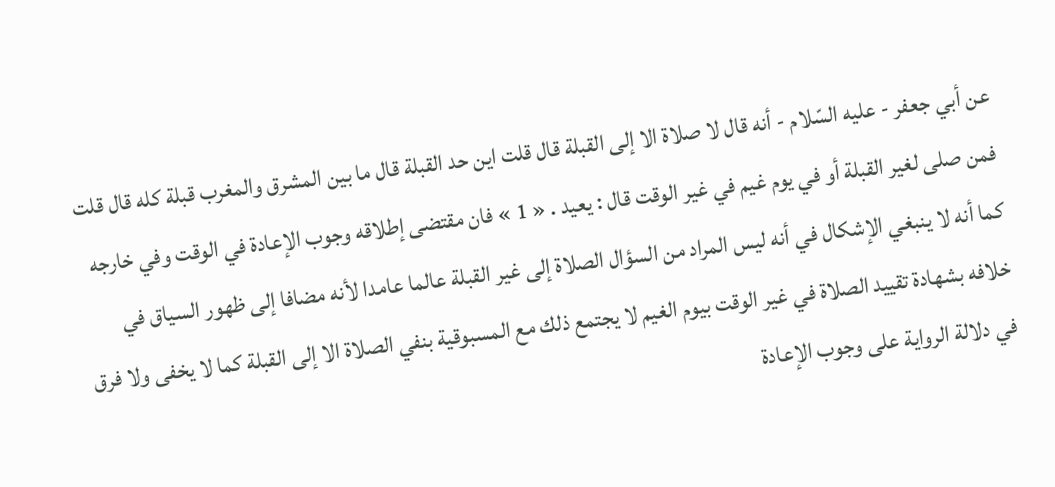عن أبي جعفر - عليه السّلام - أنه قال لا صلاة الا إلى القبلة قال قلت اين حد القبلة قال ما بين المشرق والمغرب قبلة كله قال قلت فمن صلى لغير القبلة أو في يوم غيم في غير الوقت قال : يعيد . « 1 » فان مقتضى إطلاقه وجوب الإعادة في الوقت وفي خارجه كما أنه لا ينبغي الإشكال في أنه ليس المراد من السؤال الصلاة إلى غير القبلة عالما عامدا لأنه مضافا إلى ظهور السياق في خلافه بشهادة تقييد الصلاة في غير الوقت بيوم الغيم لا يجتمع ذلك مع المسبوقية بنفي الصلاة الا إلى القبلة كما لا يخفى ولا فرق في دلالة الرواية على وجوب الإعادة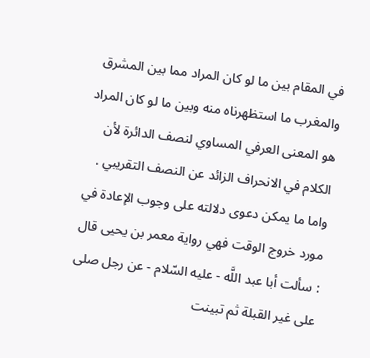في المقام بين ما لو كان المراد مما بين المشرق والمغرب ما استظهرناه منه وبين ما لو كان المراد هو المعنى العرفي المساوي لنصف الدائرة لأن الكلام في الانحراف الزائد عن النصف التقريبي .
واما ما يمكن دعوى دلالته على وجوب الإعادة في مورد خروج الوقت فهي رواية معمر بن يحيى قال : سألت أبا عبد اللَّه - عليه السّلام - عن رجل صلى على غير القبلة ثم تبينت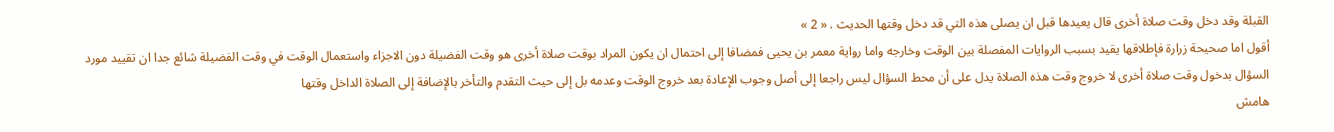القبلة وقد دخل وقت صلاة أخرى قال يعيدها قبل ان يصلى هذه التي قد دخل وقتها الحديث . « 2 »
أقول اما صحيحة زرارة فإطلاقها يقيد بسبب الروايات المفصلة بين الوقت وخارجه واما رواية معمر بن يحيى فمضافا إلى احتمال ان يكون المراد بوقت صلاة أخرى هو وقت الفضيلة دون الاجزاء واستعمال الوقت في وقت الفضيلة شائع جدا ان تقييد مورد السؤال بدخول وقت صلاة أخرى لا خروج وقت هذه الصلاة يدل على أن محط السؤال ليس راجعا إلى أصل وجوب الإعادة بعد خروج الوقت وعدمه بل إلى حيث التقدم والتأخر بالإضافة إلى الصلاة الداخل وقتها
هامش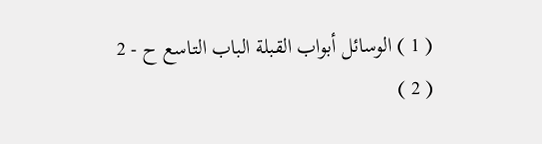( 1 ) الوسائل أبواب القبلة الباب التاسع ح - 2
( 2 )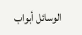الوسائل أبواب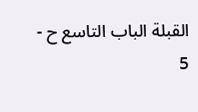القبلة الباب التاسع ح - 5